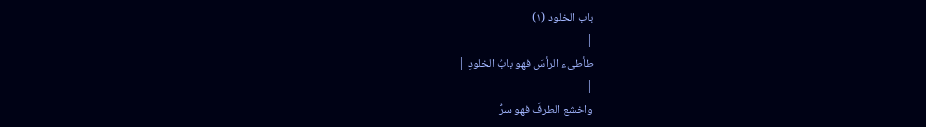باب الخلود (١)
|
طأطىء الرأسَ فهو بابُ الخلودِ |
|
واخشع الطرفَ فهو سرُّ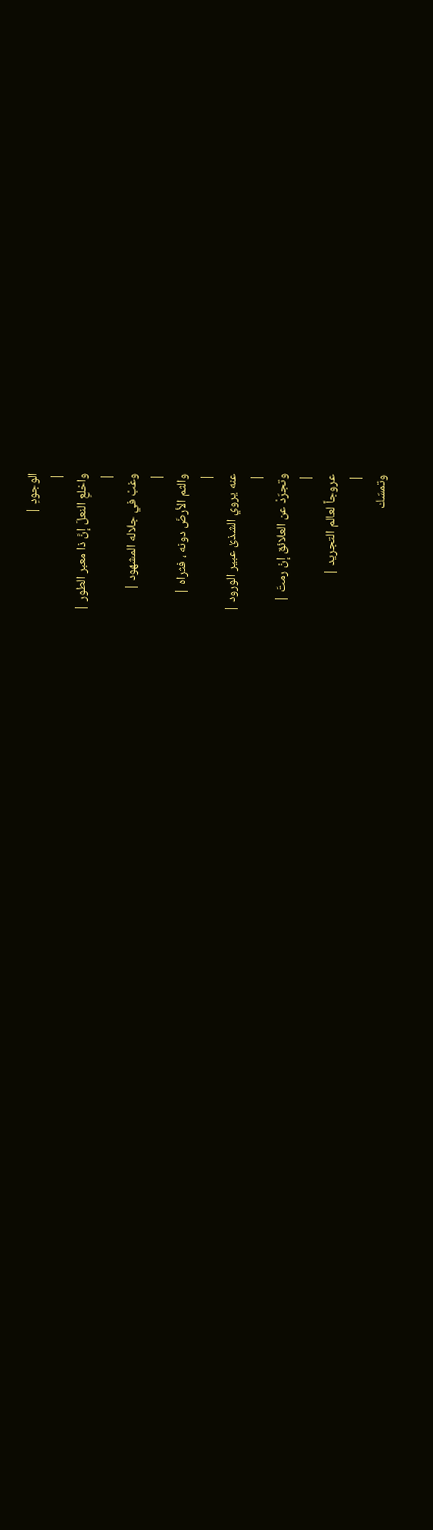الوجودِ |
|
واخلعِ النعلَ إنَّ ذا معبر الطور |
|
وغبْ في جلاله المشهود |
|
والثم الأرضَ دونه ، فثراه |
|
عنه يروي الشذىٰ عبير الورود |
|
وتجرّدْ عن العلائق إنْ رمتَ |
|
عروجاً لعالم التجريد |
|
وتمسّك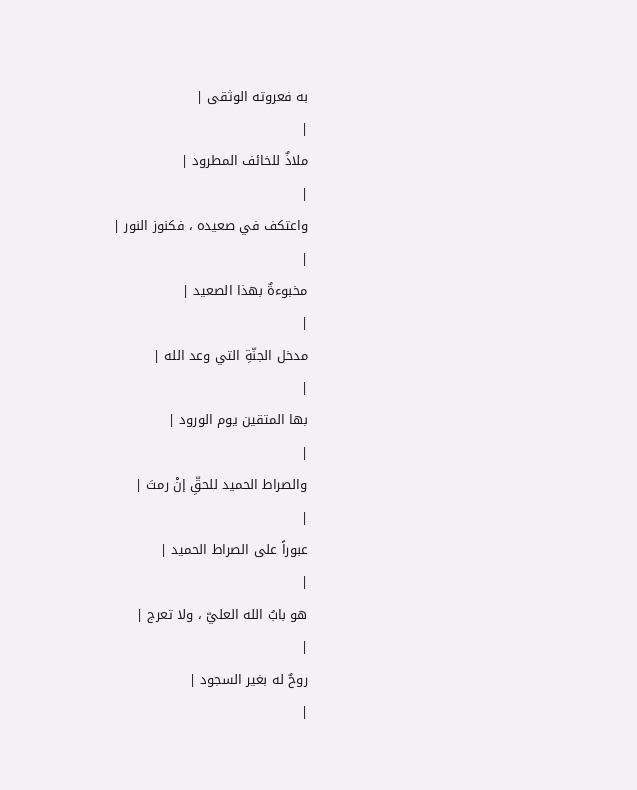به فعروته الوثقى |
|
ملاذٌ للخائف المطرود |
|
واعتكف في صعيده ، فكنوز النور |
|
مخبوءةٌ بهذا الصعيد |
|
مدخل الجنّةِ التي وعد الله |
|
بها المتقين يوم الورود |
|
والصراط الحميد للحقِّ إنْ رمتَ |
|
عبوراً على الصراط الحميد |
|
هو بابُ الله العليّ ، ولا تعرج |
|
روحٌ له بغير السجود |
|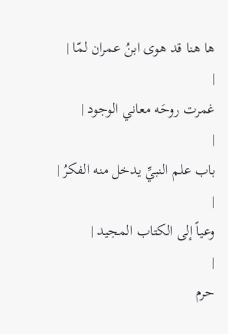ها هنا قد هوى ابنُ عمران لمّا |
|
غمرت روحَه معاني الوجود |
|
باب علم النبيِّ يدخل منه الفكرُ |
|
وعياً إلى الكتاب المجيد |
|
حرم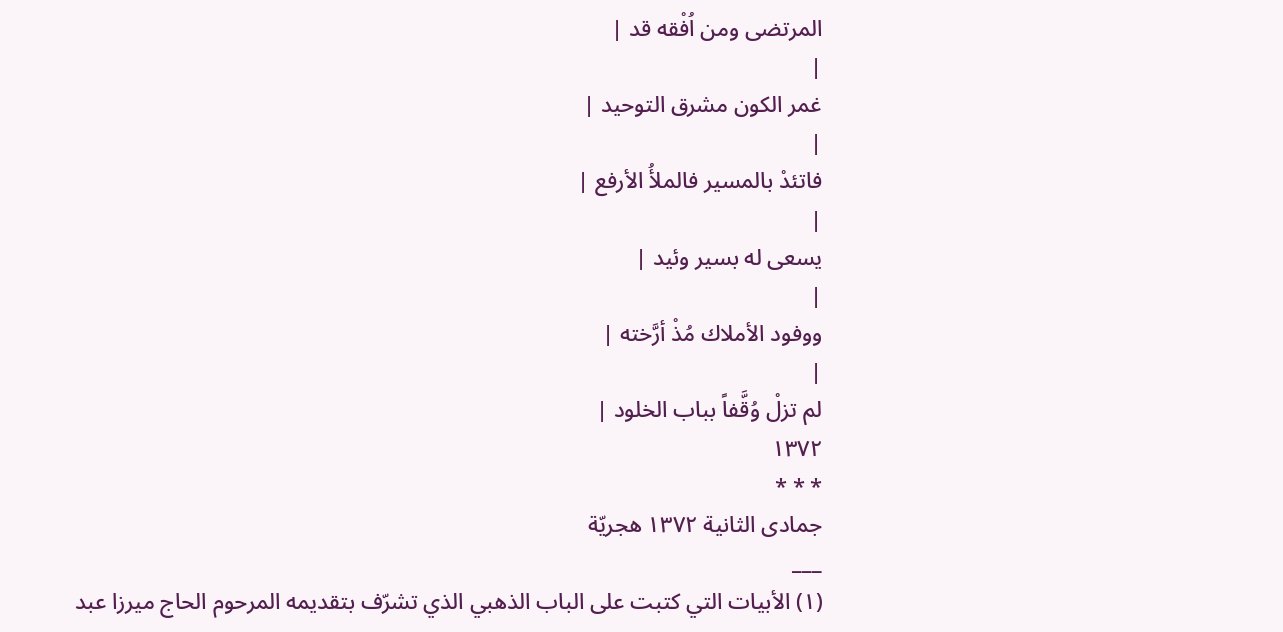المرتضى ومن اُفْقه قد |
|
غمر الكون مشرق التوحيد |
|
فاتئدْ بالمسير فالملأُ الأرفع |
|
يسعى له بسير وئيد |
|
ووفود الأملاك مُذْ أرَّخته |
|
لم تزلْ وُقَّفاً بباب الخلود |
١٣٧٢
* * *
جمادى الثانية ١٣٧٢ هجريّة
___
(١) الأبيات التي كتبت على الباب الذهبي الذي تشرّف بتقديمه المرحوم الحاج ميرزا عبد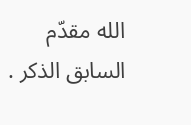الله مقدّم السابق الذكر .